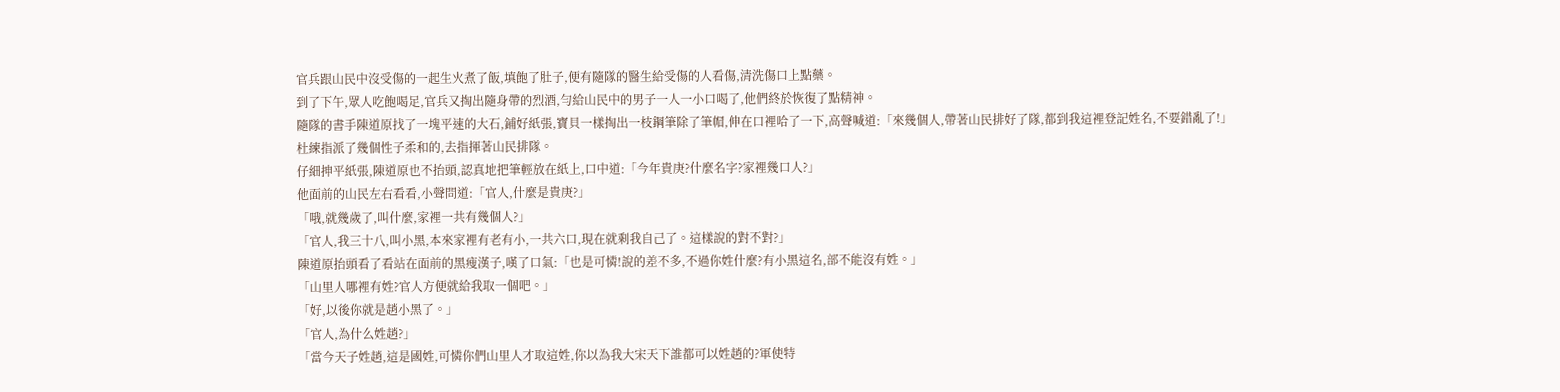官兵跟山民中沒受傷的一起生火煮了飯,填飽了肚子,便有隨隊的醫生給受傷的人看傷,清洗傷口上點藥。
到了下午,眾人吃飽喝足,官兵又掏出隨身帶的烈酒,勻給山民中的男子一人一小口喝了,他們終於恢復了點精神。
隨隊的書手陳道原找了一塊平速的大石,鋪好紙張,寶貝一樣掏出一枝鋼筆除了筆帽,伸在口裡哈了一下,高聲喊道:「來幾個人,帶著山民排好了隊,都到我這裡登記姓名,不要錯亂了!」
杜練指派了幾個性子柔和的,去指揮著山民排隊。
仔細抻平紙張,陳道原也不抬頭,認真地把筆輕放在紙上,口中道:「今年貴庚?什麼名字?家裡幾口人?」
他面前的山民左右看看,小聲問道:「官人,什麼是貴庚?」
「哦,就幾歲了,叫什麼,家裡一共有幾個人?」
「官人,我三十八,叫小黑,本來家裡有老有小,一共六口,現在就剩我自己了。這樣說的對不對?」
陳道原抬頭看了看站在面前的黑瘦漢子,嘆了口氣:「也是可憐!說的差不多,不過你姓什麼?有小黑這名,部不能沒有姓。」
「山里人哪裡有姓?官人方便就給我取一個吧。」
「好,以後你就是趙小黑了。」
「官人,為什么姓趙?」
「當今天子姓趙,這是國姓,可憐你們山里人才取這姓,你以為我大宋天下誰都可以姓趙的?軍使特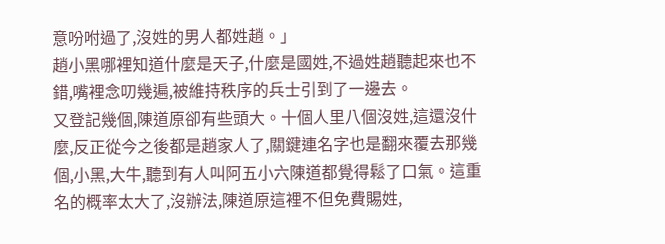意吩咐過了,沒姓的男人都姓趙。」
趙小黑哪裡知道什麼是天子,什麼是國姓,不過姓趙聽起來也不錯,嘴裡念叨幾遍,被維持秩序的兵士引到了一邊去。
又登記幾個,陳道原卻有些頭大。十個人里八個沒姓,這還沒什麼,反正從今之後都是趙家人了,關鍵連名字也是翻來覆去那幾個,小黑,大牛,聽到有人叫阿五小六陳道都覺得鬆了口氣。這重名的概率太大了,沒辦法,陳道原這裡不但免費賜姓,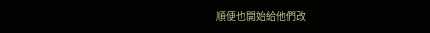順便也開始給他們改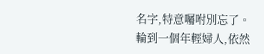名字,特意囑咐別忘了。
輪到一個年輕婦人,依然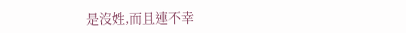是沒姓,而且連不幸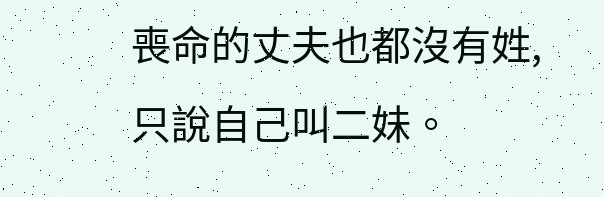喪命的丈夫也都沒有姓,只說自己叫二妹。